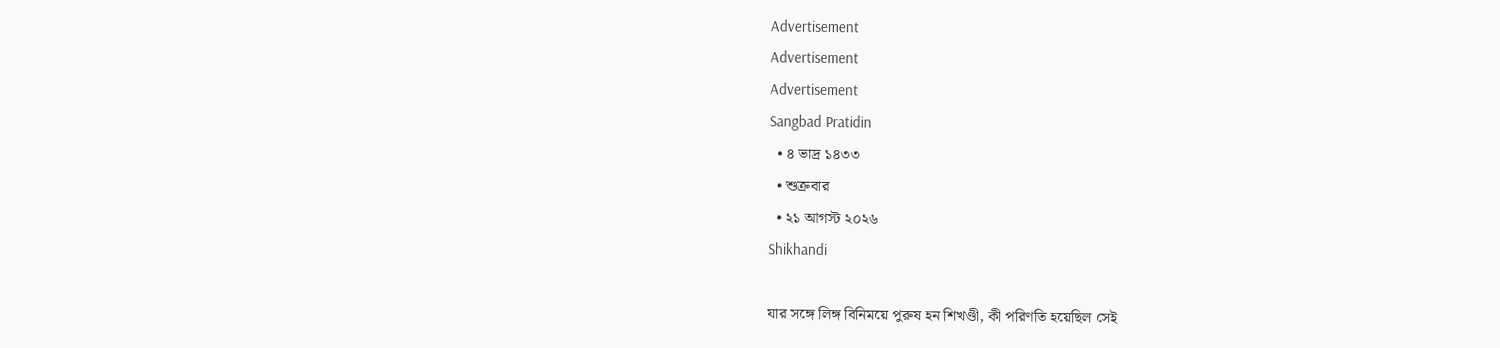Advertisement
Advertisement
Advertisement
Sangbad Pratidin
  • ৪ ভাদ্র ১৪৩৩
  • শুক্রবার
  • ২১ আগস্ট ২০২৬
Shikhandi

যার সঙ্গে লিঙ্গ বিনিময়ে পুরুষ হন শিখণ্ডী, কী পরিণতি হয়েছিল সেই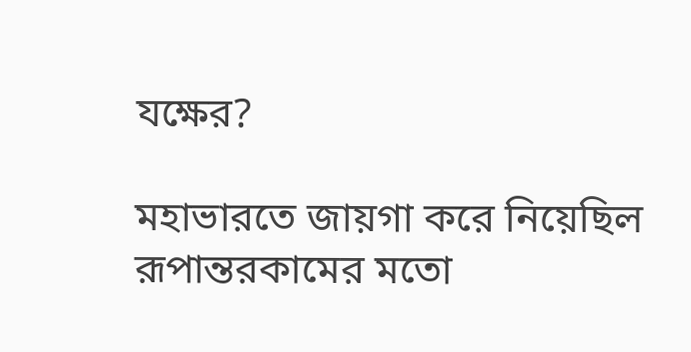যক্ষের?

মহাভারতে জায়গা করে নিয়েছিল রূপান্তরকামের মতো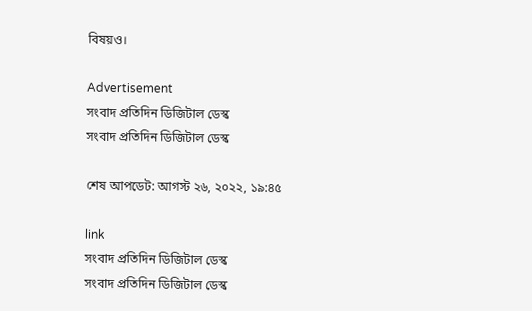বিষয়ও।

Advertisement
সংবাদ প্রতিদিন ডিজিটাল ডেস্ক
সংবাদ প্রতিদিন ডিজিটাল ডেস্ক

শেষ আপডেট: আগস্ট ২৬, ২০২২, ১৯:৪৫

link
সংবাদ প্রতিদিন ডিজিটাল ডেস্ক
সংবাদ প্রতিদিন ডিজিটাল ডেস্ক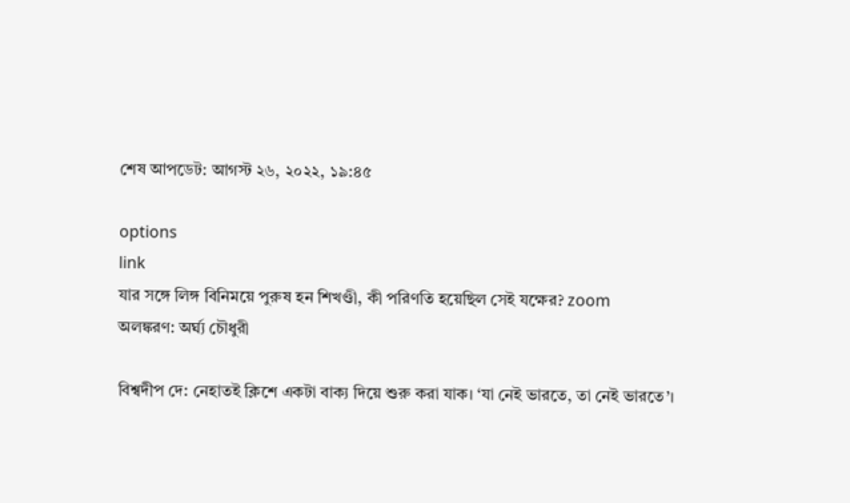শেষ আপডেট: আগস্ট ২৬, ২০২২, ১৯:৪৫

options
link
যার সঙ্গে লিঙ্গ বিনিময়ে পুরুষ হন শিখণ্ডী, কী পরিণতি হয়েছিল সেই যক্ষের? zoom
অলঙ্করণ: অর্ঘ্য চৌধুরী

বিশ্বদীপ দে: নেহাতই ক্লিশে একটা বাক্য দিয়ে শুরু করা যাক। ‘যা নেই ভারতে, তা নেই ভারতে’।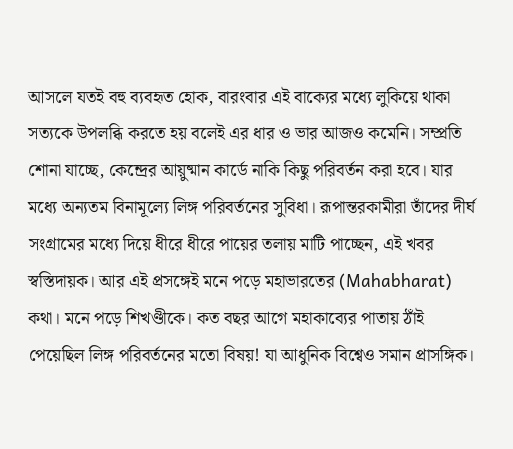আসলে যতই বহু ব্যবহৃত হোক, বারংবার এই বাক্যের মধ্যে লুকিয়ে থাকা সত্যকে উপলব্ধি করতে হয় বলেই এর ধার ও ভার আজও কমেনি। সম্প্রতি শোনা যাচ্ছে, কেন্দ্রের আয়ুষ্মান কার্ডে নাকি কিছু পরিবর্তন করা হবে। যার মধ্যে অন্যতম বিনামূল্যে লিঙ্গ পরিবর্তনের সুবিধা। রূপান্তরকামীরা তাঁদের দীর্ঘ সংগ্রামের মধ্যে দিয়ে ধীরে ধীরে পায়ের তলায় মাটি পাচ্ছেন, এই খবর স্বস্তিদায়ক। আর এই প্রসঙ্গেই মনে পড়ে মহাভারতের (Mahabharat) কথা। মনে পড়ে শিখণ্ডীকে। কত বছর আগে মহাকাব্যের পাতায় ঠাঁই পেয়েছিল লিঙ্গ পরিবর্তনের মতো বিষয়! যা আধুনিক বিশ্বেও সমান প্রাসঙ্গিক।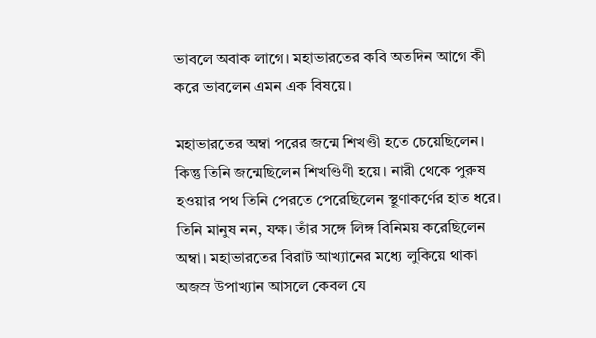ভাবলে অবাক লাগে। মহাভারতের কবি অতদিন আগে কী করে ভাবলেন এমন এক বিষয়ে।

মহাভারতের অম্বা পরের জন্মে শিখণ্ডী হতে চেয়েছিলেন। কিন্তু তিনি জন্মেছিলেন শিখণ্ডিণী হয়ে। নারী থেকে পুরুষ হওয়ার পথ তিনি পেরতে পেরেছিলেন স্থূণাকর্ণের হাত ধরে। তিনি মানুষ নন, যক্ষ। তাঁর সঙ্গে লিঙ্গ বিনিময় করেছিলেন অম্বা। মহাভারতের বিরাট আখ্যানের মধ্যে লুকিয়ে থাকা অজস্র উপাখ্যান আসলে কেবল যে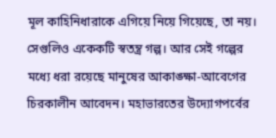মূল কাহিনিধারাকে এগিয়ে নিয়ে গিয়েছে, তা নয়। সেগুলিও একেকটি স্বতন্ত্র গল্প। আর সেই গল্পের মধ্যে ধরা রয়েছে মানুষের আকাঙ্ক্ষা-আবেগের চিরকালীন আবেদন। মহাভারতের উদ্যোগপর্বের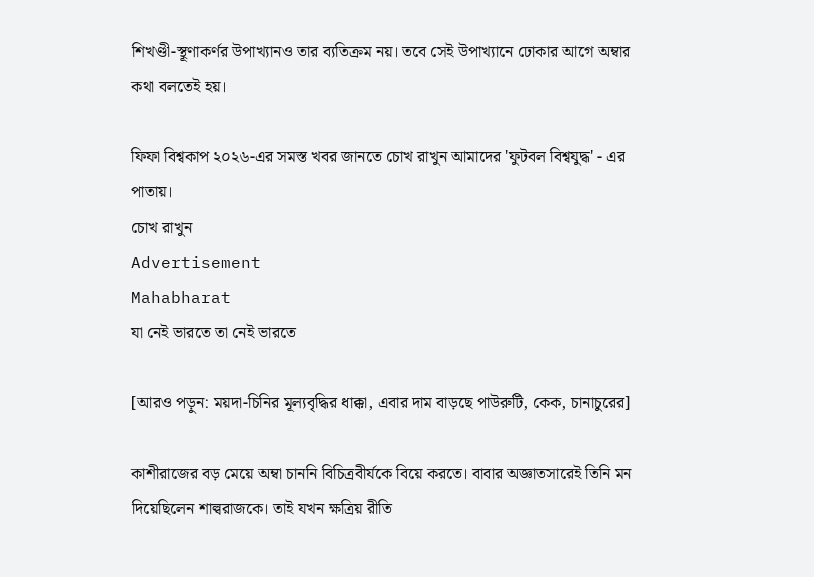শিখণ্ডী-স্থূণাকর্ণর উপাখ্যানও তার ব্যতিক্রম নয়। তবে সেই উপাখ্যানে ঢোকার আগে অম্বার কথা বলতেই হয়।

ফিফা বিশ্বকাপ ২০২৬-এর সমস্ত খবর জানতে চোখ রাখুন আমাদের 'ফুটবল বিশ্বযুদ্ধ' - এর পাতায়।
চোখ রাখুন
Advertisement
Mahabharat
যা নেই ভারতে তা নেই ভারতে

[আরও পড়ুন: ময়দা-চিনির মূল‌্যবৃদ্ধির ধাক্কা, এবার দাম বাড়ছে পাউরুটি, কেক, চানাচুরের]

কাশীরাজের বড় মেয়ে অম্বা চাননি বিচিত্রবীর্যকে বিয়ে করতে। বাবার অজ্ঞাতসারেই তিনি মন দিয়েছিলেন শাল্বরাজকে। তাই যখন ক্ষত্রিয় রীতি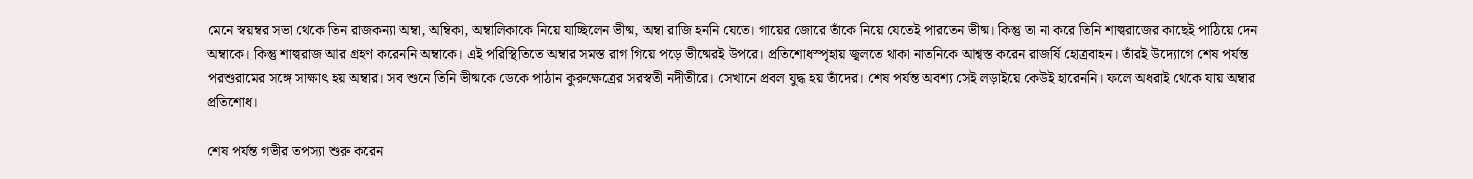মেনে স্বয়ম্বর সভা থেকে তিন রাজকন্যা অম্বা, অম্বিকা, অম্বালিকাকে নিয়ে যাচ্ছিলেন ভীষ্ম, অম্বা রাজি হননি যেতে। গায়ের জোরে তাঁকে নিয়ে যেতেই পারতেন ভীষ্ম। কিন্তু তা না করে তিনি শাল্বরাজের কাছেই পাঠিয়ে দেন অম্বাকে। কিন্তু শাল্বরাজ আর গ্রহণ করেননি অম্বাকে। এই পরিস্থিতিতে অম্বার সমস্ত রাগ গিয়ে পড়ে ভীষ্মেরই উপরে। প্রতিশোধস্পৃহায় জ্বলতে থাকা নাতনিকে আশ্বস্ত করেন রাজর্ষি হোত্রবাহন। তাঁরই উদ্যোগে শেষ পর্যন্ত পরশুরামের সঙ্গে সাক্ষাৎ হয় অম্বার। সব শুনে তিনি ভীষ্মকে ডেকে পাঠান কুরুক্ষেত্রের সরস্বতী নদীতীরে। সেখানে প্রবল যুদ্ধ হয় তাঁদের। শেষ পর্যন্ত অবশ্য সেই লড়াইয়ে কেউই হারেননি। ফলে অধরাই থেকে যায় অম্বার প্রতিশোধ।

শেষ পর্যন্ত গভীর তপস্যা শুরু করেন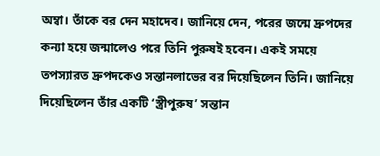অম্বা। তাঁকে বর দেন মহাদেব। জানিয়ে দেন, পরের জন্মে দ্রুপদের কন্যা হয়ে জন্মালেও পরে তিনি পুরুষই হবেন। একই সময়ে তপস্যারত দ্রুপদকেও সন্তানলাভের বর দিয়েছিলেন তিনি। জানিয়ে দিয়েছিলেন তাঁর একটি ‘স্ত্রীপুরুষ’ সন্তান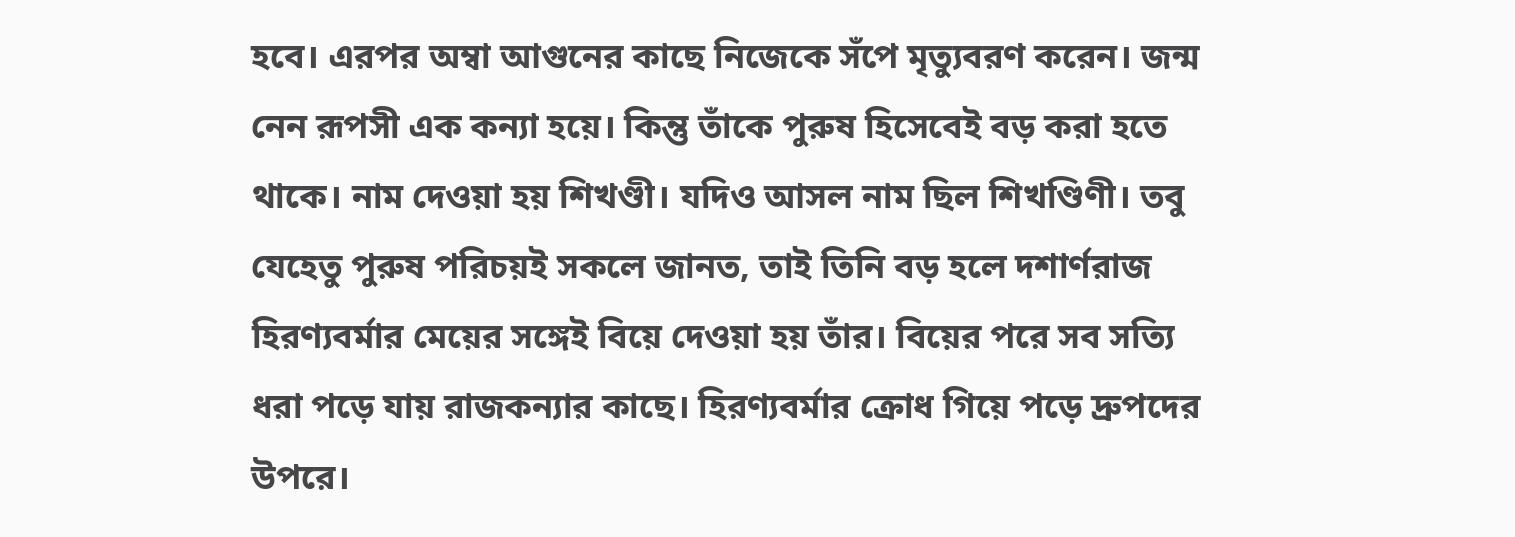হবে। এরপর অম্বা আগুনের কাছে নিজেকে সঁপে মৃত্যুবরণ করেন। জন্ম নেন রূপসী এক কন্যা হয়ে। কিন্তু তাঁকে পুরুষ হিসেবেই বড় করা হতে থাকে। নাম দেওয়া হয় শিখণ্ডী। যদিও আসল নাম ছিল শিখণ্ডিণী। তবু যেহেতু পুরুষ পরিচয়ই সকলে জানত, তাই তিনি বড় হলে দশার্ণরাজ হিরণ্যবর্মার মেয়ের সঙ্গেই বিয়ে দেওয়া হয় তাঁর। বিয়ের পরে সব সত্যি ধরা পড়ে যায় রাজকন্যার কাছে। হিরণ্যবর্মার ক্রোধ গিয়ে পড়ে দ্রুপদের উপরে।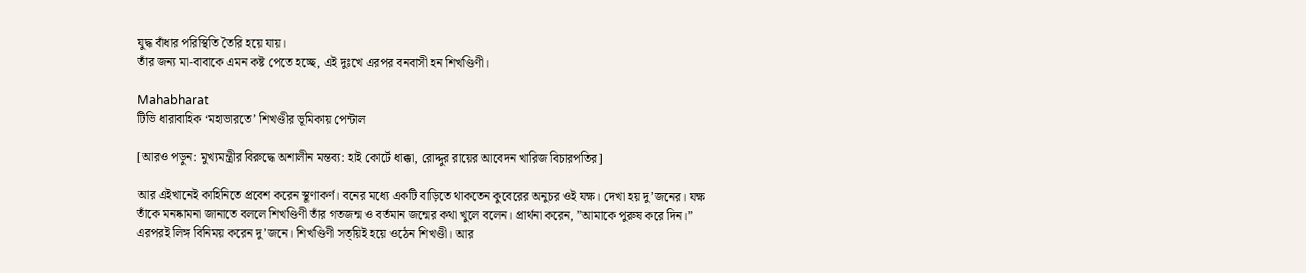যুদ্ধ বাঁধার পরিস্থিতি তৈরি হয়ে যায়।
তাঁর জন্য মা-বাবাকে এমন কষ্ট পেতে হচ্ছে, এই দুঃখে এরপর বনবাসী হন শিখণ্ডিণী।

Mahabharat
টিভি ধারাবাহিক ‘মহাভারতে’ শিখণ্ডীর ভূমিকায় পেন্টাল

[আরও পড়ুন: মুখ্যমন্ত্রীর বিরুদ্ধে অশালীন মন্তব্য: হাই কোর্টে ধাক্কা, রোদ্দুর রায়ের আবেদন খারিজ বিচারপতির]

আর এইখানেই কাহিনিতে প্রবেশ করেন স্থূণাকর্ণ। বনের মধ্যে একটি বাড়িতে থাকতেন কুবেরের অনুচর ওই যক্ষ। দেখা হয় দু’জনের। যক্ষ তাঁকে মনষ্কামনা জানাতে বললে শিখণ্ডিণী তাঁর গতজন্ম ও বর্তমান জন্মের কথা খুলে বলেন। প্রার্থনা করেন, ”আমাকে পুরুষ করে দিন।” এরপরই লিঙ্গ বিনিময় করেন দু’জনে। শিখণ্ডিণী সত্য়িই হয়ে ওঠেন শিখণ্ডী। আর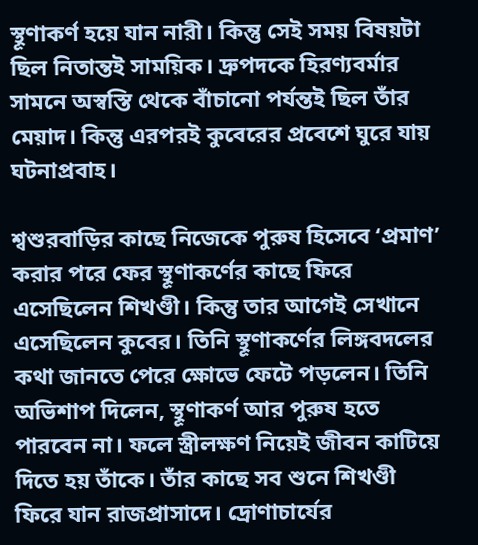স্থূণাকর্ণ হয়ে যান নারী। কিন্তু সেই সময় বিষয়টা ছিল নিতান্তই সাময়িক। দ্রুপদকে হিরণ্যবর্মার সামনে অস্বস্তি থেকে বাঁচানো পর্যন্তই ছিল তাঁর মেয়াদ। কিন্তু এরপরই কুবেরের প্রবেশে ঘুরে যায় ঘটনাপ্রবাহ।

শ্বশুরবাড়ির কাছে নিজেকে পুরুষ হিসেবে ‘প্রমাণ’ করার পরে ফের স্থূণাকর্ণের কাছে ফিরে এসেছিলেন শিখণ্ডী। কিন্তু তার আগেই সেখানে এসেছিলেন কুবের। তিনি স্থূণাকর্ণের লিঙ্গবদলের কথা জানতে পেরে ক্ষোভে ফেটে পড়লেন। তিনি অভিশাপ দিলেন, স্থূণাকর্ণ আর পুরুষ হতে পারবেন না। ফলে স্ত্রীলক্ষণ নিয়েই জীবন কাটিয়ে দিতে হয় তাঁকে। তাঁর কাছে সব শুনে শিখণ্ডী ফিরে যান রাজপ্রাসাদে। দ্রোণাচার্যের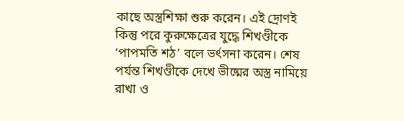কাছে অস্ত্রশিক্ষা শুরু করেন। এই দ্রোণই কিন্তু পরে কুরুক্ষেত্রের যুদ্ধে শিখণ্ডীকে ‘পাপমতি শঠ’ বলে ভর্ৎসনা করেন। শেষ পর্যন্ত শিখণ্ডীকে দেখে ভীষ্মের অস্ত্র নামিয়ে রাখা ও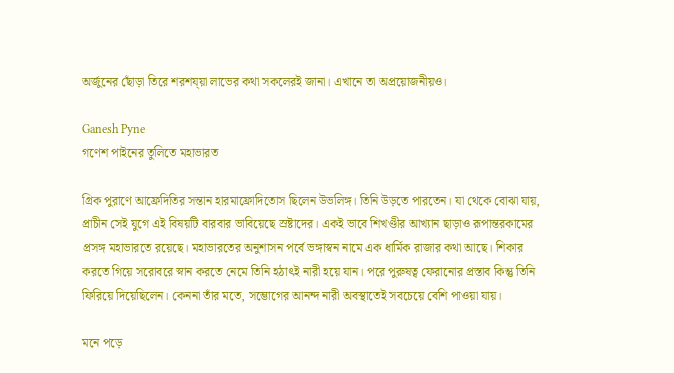অর্জুনের ছোঁড়া তিরে শরশয্য়া লাভের কথা সকলেরই জানা। এখানে তা অপ্রয়োজনীয়ও।

Ganesh Pyne
গণেশ পাইনের তুলিতে মহাভারত

গ্রিক পুরাণে আফ্রেদিতির সন্তান হারমাফ্রোদিতোস ছিলেন উভলিঙ্গ। তিনি উড়তে পারতেন। যা থেকে বোঝা যায়, প্রাচীন সেই যুগে এই বিষয়টি বারবার ভাবিয়েছে স্রষ্টাদের। একই ভাবে শিখণ্ডীর আখ্যান ছাড়াও রূপান্তরকামের প্রসঙ্গ মহাভারতে রয়েছে। মহাভারতের অনুশাসন পর্বে ভঙ্গাস্বন নামে এক ধার্মিক রাজার কথা আছে। শিকার করতে গিয়ে সরোবরে স্নান করতে নেমে তিনি হঠাৎই নারী হয়ে যান। পরে পুরুষত্ব ফেরানোর প্রস্তাব কিন্তু তিনি ফিরিয়ে দিয়েছিলেন। কেননা তাঁর মতে, সম্ভোগের আনন্দ নারী অবস্থাতেই সবচেয়ে বেশি পাওয়া যায়।

মনে পড়ে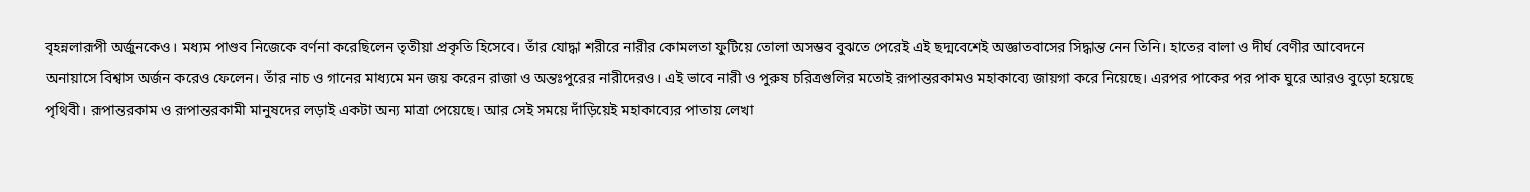বৃহন্নলারূপী অর্জুনকেও। মধ্যম পাণ্ডব নিজেকে বর্ণনা করেছিলেন তৃতীয়া প্রকৃতি হিসেবে। তাঁর যোদ্ধা শরীরে নারীর কোমলতা ফুটিয়ে তোলা অসম্ভব বুঝতে পেরেই এই ছদ্মবেশেই অজ্ঞাতবাসের সিদ্ধান্ত নেন তিনি। হাতের বালা ও দীর্ঘ বেণীর আবেদনে অনায়াসে বিশ্বাস অর্জন করেও ফেলেন। তাঁর নাচ ও গানের মাধ্যমে মন জয় করেন রাজা ও অন্তঃপুরের নারীদেরও। এই ভাবে নারী ও পুরুষ চরিত্রগুলির মতোই রূপান্তরকামও মহাকাব্যে জায়গা করে নিয়েছে। এরপর পাকের পর পাক ঘুরে আরও বুড়ো হয়েছে পৃথিবী। রূপান্তরকাম ও রূপান্তরকামী মানুষদের লড়াই একটা অন্য মাত্রা পেয়েছে। আর সেই সময়ে দাঁড়িয়েই মহাকাব্যের পাতায় লেখা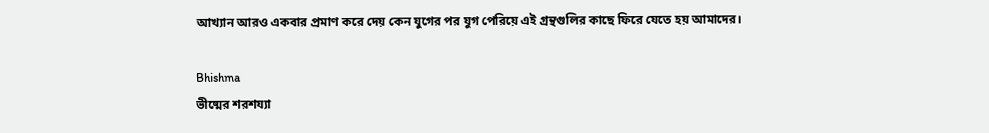আখ্যান আরও একবার প্রমাণ করে দেয় কেন যুগের পর যুগ পেরিয়ে এই গ্রন্থগুলির কাছে ফিরে যেতে হয় আমাদের।

Bhishma
ভীষ্মের শরশয্যা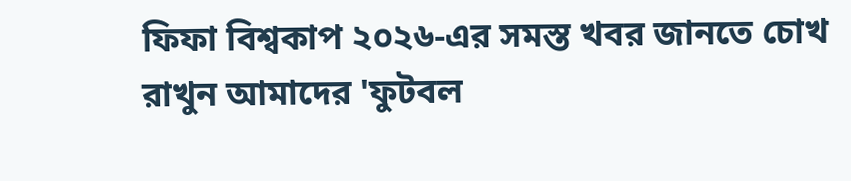ফিফা বিশ্বকাপ ২০২৬-এর সমস্ত খবর জানতে চোখ রাখুন আমাদের 'ফুটবল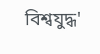বিশ্বযুদ্ধ'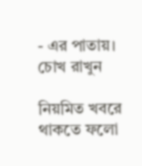- এর পাতায়।
চোখ রাখুন

নিয়মিত খবরে থাকতে ফলো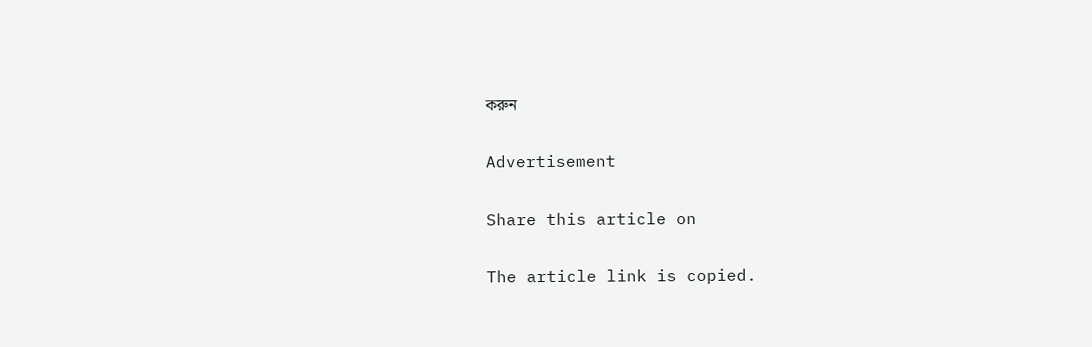করুন

Advertisement

Share this article on

The article link is copied.